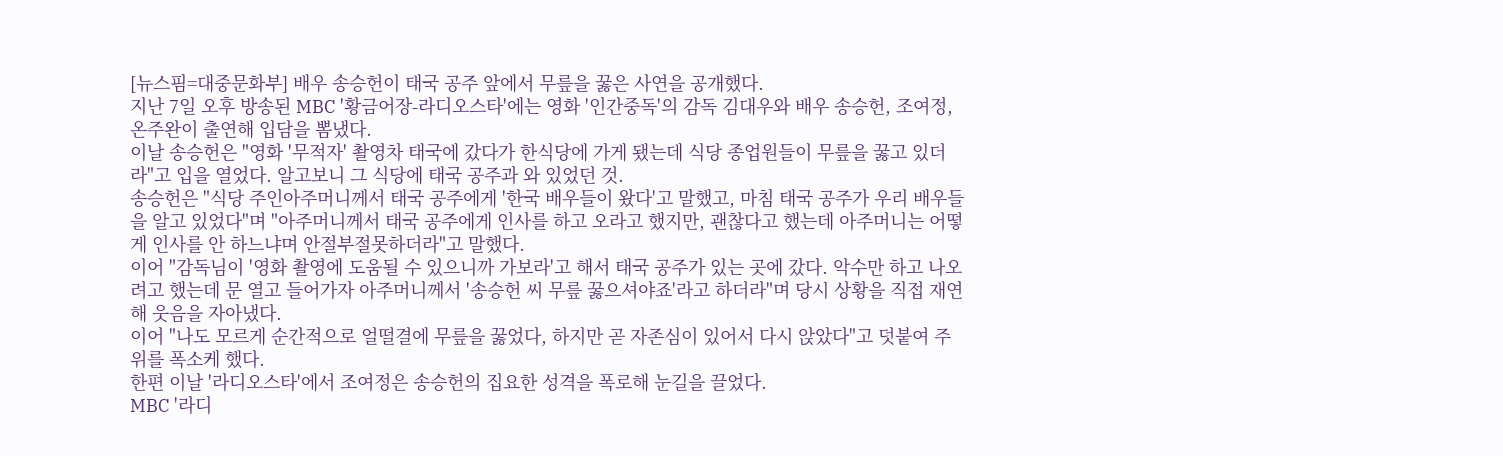[뉴스핌=대중문화부] 배우 송승헌이 태국 공주 앞에서 무릎을 꿇은 사연을 공개했다.
지난 7일 오후 방송된 MBC '황금어장-라디오스타'에는 영화 '인간중독'의 감독 김대우와 배우 송승헌, 조여정, 온주완이 출연해 입담을 뽐냈다.
이날 송승헌은 "영화 '무적자' 촬영차 태국에 갔다가 한식당에 가게 됐는데 식당 종업원들이 무릎을 꿇고 있더라"고 입을 열었다. 알고보니 그 식당에 태국 공주과 와 있었던 것.
송승헌은 "식당 주인아주머니께서 태국 공주에게 '한국 배우들이 왔다'고 말했고, 마침 태국 공주가 우리 배우들을 알고 있었다"며 "아주머니께서 태국 공주에게 인사를 하고 오라고 했지만, 괜찮다고 했는데 아주머니는 어떻게 인사를 안 하느냐며 안절부절못하더라"고 말했다.
이어 "감독님이 '영화 촬영에 도움될 수 있으니까 가보라'고 해서 태국 공주가 있는 곳에 갔다. 악수만 하고 나오려고 했는데 문 열고 들어가자 아주머니께서 '송승헌 씨 무릎 꿇으셔야죠'라고 하더라"며 당시 상황을 직접 재연해 웃음을 자아냈다.
이어 "나도 모르게 순간적으로 얼떨결에 무릎을 꿇었다, 하지만 곧 자존심이 있어서 다시 앉았다"고 덧붙여 주위를 폭소케 했다.
한편 이날 '라디오스타'에서 조여정은 송승헌의 집요한 성격을 폭로해 눈길을 끌었다.
MBC '라디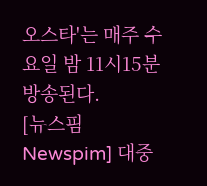오스타'는 매주 수요일 밤 11시15분 방송된다.
[뉴스핌 Newspim] 대중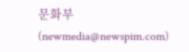문화부 (newmedia@newspim.com)